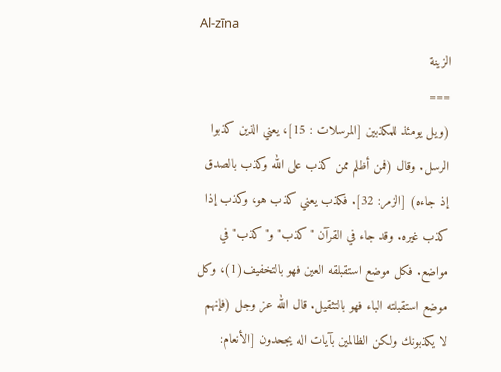Al-zīna
الزينة
===
(ويل يومئذ للمكذبين [المرسلات : 15]، يعني الذين كذبوا الرسل. وقال (فمن أظلم ممن كذب على الله وكذب بالصدق إذ جاءه) [الزمر: 32]. فكذب يعني كذب هو، وكذب إذا كذب غيره. وقد جاء في القرآن "كذب" و"كذب" في مواضع. فكل موضع استقبلقه العين فهو بالتخفيف(1)، وكل موضع استقبلته الباء فهو بالتثقيل. قال الله عز وجل (فإنهم لا يكذبونك ولكن الظالمين بآيات اله يجحدون [الأنعام: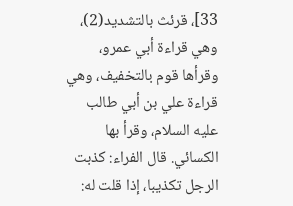33]، قرئث بالتشديد(2)، وهي قراءة أبي عمرو، وقرأها قوم بالتخفيف، وهي قراءة علي بن أبي طالب عليه السلام، وقرأ بها الكسائي. قال الفراء: كذبت الرجل تكذيبا، إذا قلت له: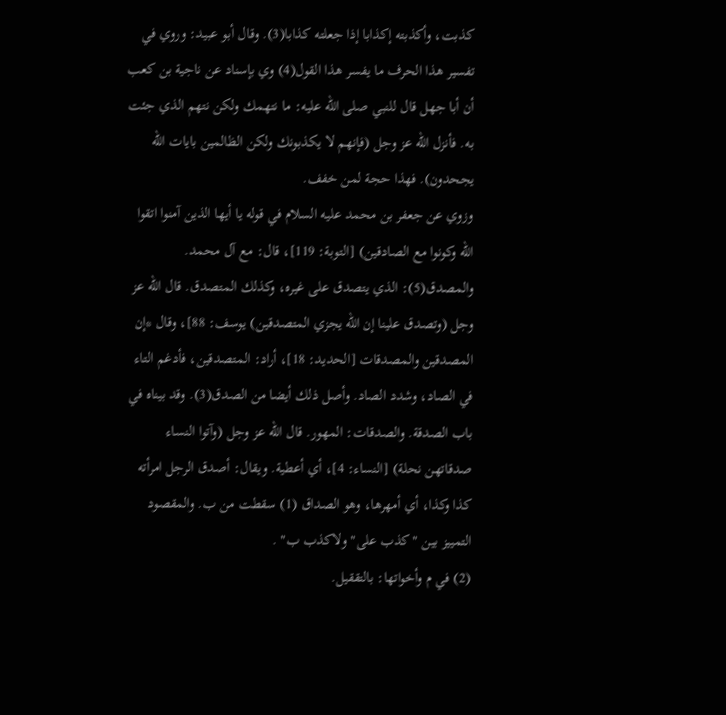كذبت، وأكذبته إكذابا إذا جعلته كذابا(3). وقال أبو عبيد: وروي في تفسير هذا الحرف ما يفسر هذا القول(4) وي بإسناد عن ناجية بن كعب أن أبا جهل قال للنبي صلى الله عليه: ما نتهمك ولكن نتهم الذي جئت به. فأنزل الله عز وجل (فإنهم لا يكذبونك ولكن الظالمين بايات الله يجحدون). فهذا حجة لمن خفف.
وزوي عن جعفر بن محمد عليه السلام في قوله يا أيها الذين آمنوا اتقوا الله وكونوا مع الصادقين) [التوبة: 119]، قال: مع آل محمد.
والمصدق(5): الذي يتصدق على غيره، وكذلك المتصدق. قال الله عز وجل (وتصدق علينا إن الله يجزي المتصدقين) يوسف: 88]، وقال *إن المصدقين والمصدقات [الحديد: 18]، أراد: المتصدقين، فأدغم التاء في الصاد، وشدد الصاد. وأصل ذلك أيضا من الصدق(3). وقد بيناه في باب الصدقة. والصدقات: المهور. قال الله عز وجل (وآتوا النساء صدقاتهن نحلة) [النساء: 4]، أي أعطية. ويقال: أصدق الرجل امرأته كذا وكذا، أي أمهرها، وهو الصداق (1) سقطت من ب. والمقصود التمييز بين "كذب على" ولاكذب ب" .
(2) في م وأخواتها: بالتققيل.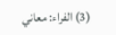(3) الفراء: معاني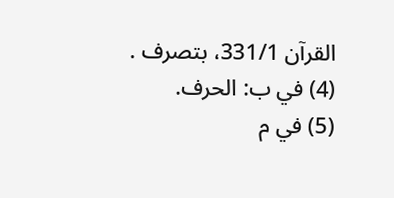القرآن 331/1، بتصرف .
(4) في ب: الحرف.
(5) في م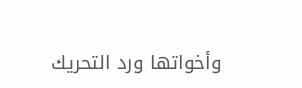وأخواتها ورد التحريك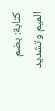كتابة: بضم الميم وتشديد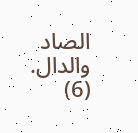الصاد والدال.
(6)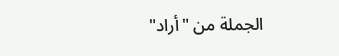الجملة من "أراد"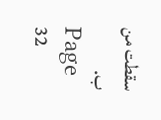سقطت من ب.
Page 32